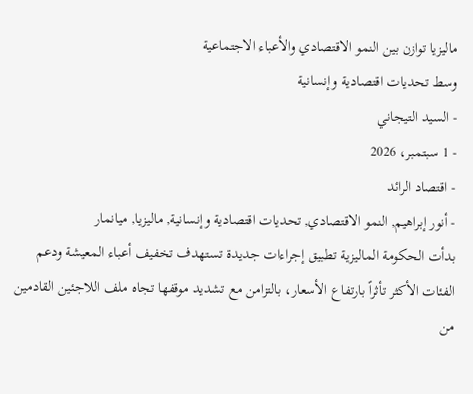ماليزيا توازن بين النمو الاقتصادي والأعباء الاجتماعية
وسط تحديات اقتصادية وإنسانية
- السيد التيجاني
- 1 سبتمبر، 2026
- اقتصاد الرائد
- أنور إبراهيم, النمو الاقتصادي, تحديات اقتصادية وإنسانية, ماليزيا, ميانمار
بدأت الحكومة الماليزية تطبيق إجراءات جديدة تستهدف تخفيف أعباء المعيشة ودعم الفئات الأكثر تأثراً بارتفاع الأسعار، بالتزامن مع تشديد موقفها تجاه ملف اللاجئين القادمين من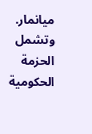ميانمار.
وتشمل الحزمة الحكومية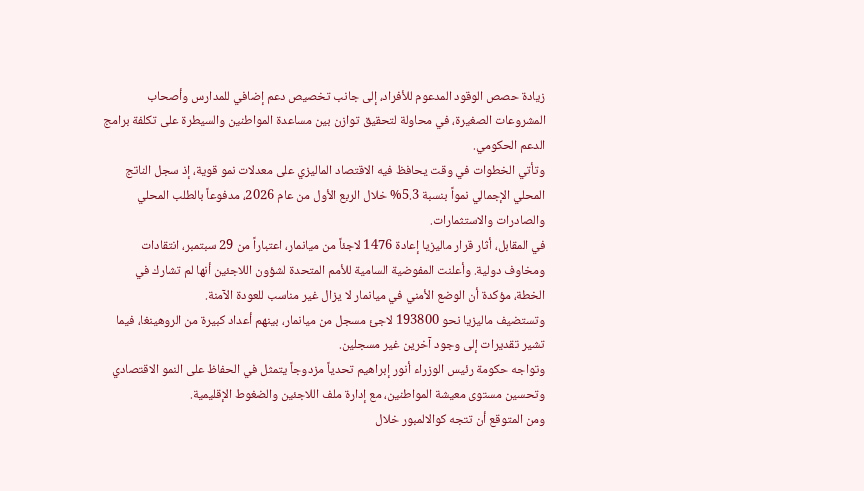زيادة حصص الوقود المدعوم للأفراد، إلى جانب تخصيص دعم إضافي للمدارس وأصحاب المشروعات الصغيرة، في محاولة لتحقيق توازن بين مساعدة المواطنين والسيطرة على تكلفة برامج الدعم الحكومي.
وتأتي الخطوات في وقت يحافظ فيه الاقتصاد الماليزي على معدلات نمو قوية، إذ سجل الناتج المحلي الإجمالي نمواً بنسبة 5.3% خلال الربع الأول من عام 2026، مدفوعاً بالطلب المحلي والصادرات والاستثمارات.
في المقابل، أثار قرار ماليزيا إعادة 1476 لاجئاً من ميانمار، اعتباراً من 29 سبتمبر، انتقادات ومخاوف دولية. وأعلنت المفوضية السامية للأمم المتحدة لشؤون اللاجئين أنها لم تشارك في الخطة، مؤكدة أن الوضع الأمني في ميانمار لا يزال غير مناسب للعودة الآمنة.
وتستضيف ماليزيا نحو 193800 لاجئ مسجل من ميانمار، بينهم أعداد كبيرة من الروهينغا، فيما تشير تقديرات إلى وجود آخرين غير مسجلين.
وتواجه حكومة رئيس الوزراء أنور إبراهيم تحدياً مزدوجاً يتمثل في الحفاظ على النمو الاقتصادي وتحسين مستوى معيشة المواطنين، مع إدارة ملف اللاجئين والضغوط الإقليمية.
ومن المتوقع أن تتجه كوالالمبور خلال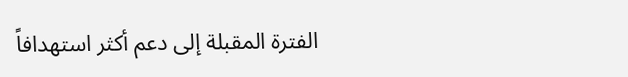الفترة المقبلة إلى دعم أكثر استهدافاً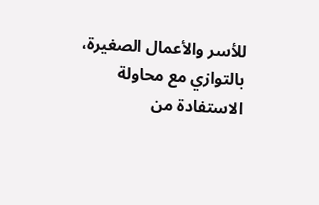للأسر والأعمال الصغيرة، بالتوازي مع محاولة الاستفادة من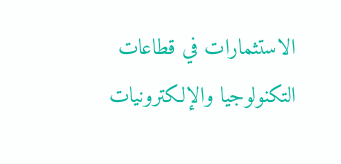الاستثمارات في قطاعات التكنولوجيا والإلكترونيات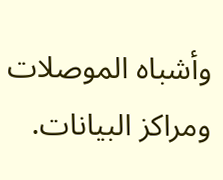وأشباه الموصلات ومراكز البيانات.